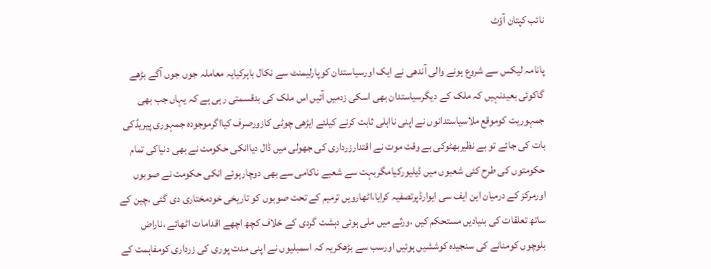نائب کپتان آؤٹ

پانامہ لیکس سے شروع ہونے والی آندھی نے ایک اورسیاستدان کوپارلیمنٹ سے نکال باہرکیایہ معاملہ جوں جوں آگے بڑھے گاکوئی بعیدنہیں کہ ملک کے دیگرسیاستدان بھی اسکی زدمیں آئیں اس ملک کی بدقسمتی رہی ہے کہ یہاں جب بھی جمہوریت کوموقع ملاسیاستدانوں نے اپنی نااہلی ثابت کرنے کیلئے ایڑھی چوٹی کازورصرف کیااگرموجودہ جمہوری پیریڈکی بات کی جائے تو بے نظیربھٹوکی بے وقت موت نے اقتدارزرداری کی جھولی میں ڈال دیاانکی حکومت نے بھی دنیاکی تمام حکومتوں کی طرح کئی شعبوں میں ڈیلیورکیامگربہت سے شعبے ناکامی سے بھی دوچارہوئے انکی حکومت نے صوبوں اورمرکز کے درمیان این ایف سی ایوارڈپرتصفیہ کرایا،اٹھارویں ترمیم کے تحت صوبوں کو تاریخی خودمختاری دی گئی ،چین کے ساتھ تعلقات کی بنیادیں مستحکم کیں ،ورثے میں ملی ہوئی دہشت گردی کے خلاف کچھ اچھے اقدامات اٹھائے ،ناراض بلوچوں کومنانے کی سنجیدہ کوششیں ہوئیں اورسب سے بڑھکریہ کہ اسمبلیوں نے اپنی مدت پوری کی زرداری کومفاہمت کے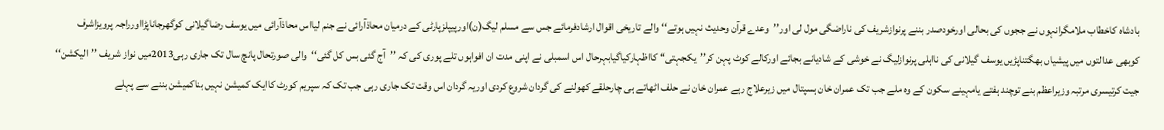بادشاہ کاخطاب ملامگرانہوں نے ججوں کی بحالی اورخودصدر بننے پرنوازشریف کی ناراضگی مول لی اور’’وعدے قرآن وحدیث نہیں ہوتے‘‘ والے تاریخی اقوال ارشادفرمائے جس سے مسلم لیگ(ن)اورپیپلزپارٹی کے درمیان محاذآرائی نے جنم لیااس محاذآرائی میں یوسف رضاگیلانی کوگھرجاناپڑااورراجہ پرویزاشرف کوبھی عدالتوں میں پیشیاں بھگتناپڑیں یوسف گیلانی کی نااہلی پرنوازلیگ نے خوشی کے شادیانے بجائے اورکالے کوٹ پہن کر’’یکجہتی‘‘ کااظہارکیاگیابہرحال اس اسمبلی نے اپنی مدت ان افواہوں تلے پوری کی کہ ’’آج گئی بس کل گئی‘‘والی صورتحال پانچ سال تک جاری رہی2013میں نواز شریف ’’الیکشن‘‘ جیت کرتیسری مرتبہ وزیراعظم بنے توچند ہفتے یامہینے سکون کے وہ ملے جب تک عمران خان ہسپتال میں زیرعلاج رہے عمران خان نے حلف اٹھاتے ہی چارحلقے کھولنے کی گردان شروع کردی اوریہ گردان اس وقت تک جاری رہی جب تک کہ سپریم کورٹ کاایک کمیشن نہیں بناکمیشن بننے سے پہلے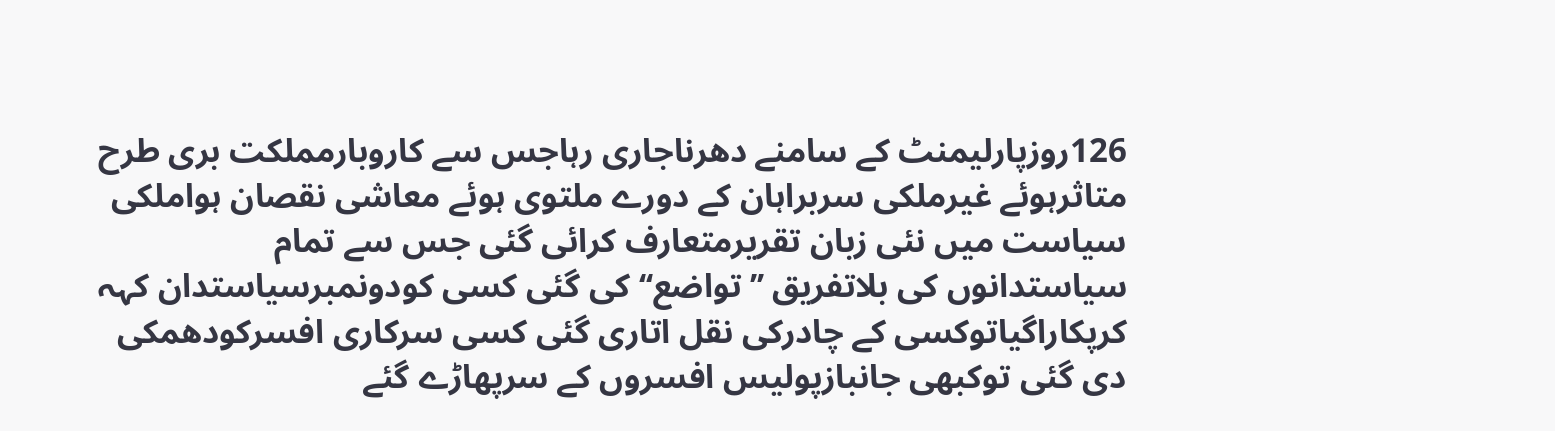126روزپارلیمنٹ کے سامنے دھرناجاری رہاجس سے کاروبارمملکت بری طرح متاثرہوئے غیرملکی سربراہان کے دورے ملتوی ہوئے معاشی نقصان ہواملکی سیاست میں نئی زبان تقریرمتعارف کرائی گئی جس سے تمام سیاستدانوں کی بلاتفریق ’’تواضع‘‘ کی گئی کسی کودونمبرسیاستدان کہہ کرپکاراگیاتوکسی کے چادرکی نقل اتاری گئی کسی سرکاری افسرکودھمکی دی گئی توکبھی جانبازپولیس افسروں کے سرپھاڑے گئے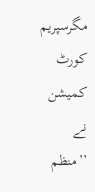مگرسپریم کورٹ کمیشن نے ’’منظم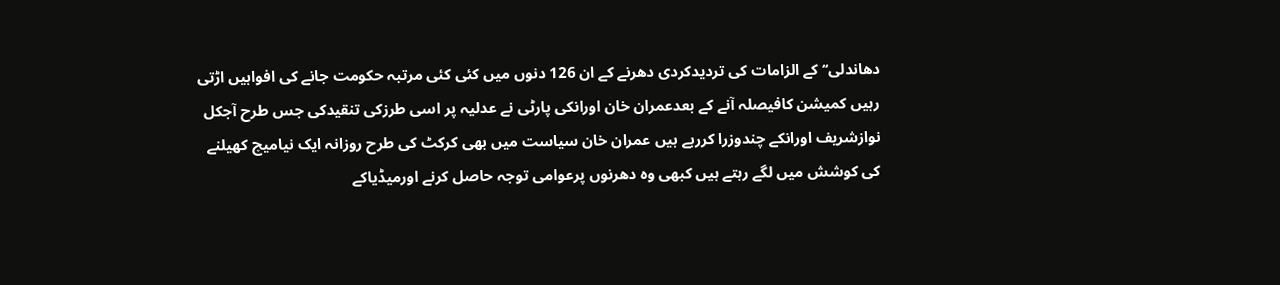دھاندلی‘‘ کے الزامات کی تردیدکردی دھرنے کے ان 126 دنوں میں کئی کئی مرتبہ حکومت جانے کی افواہیں اڑتی رہیں کمیشن کافیصلہ آنے کے بعدعمران خان اورانکی پارٹی نے عدلیہ پر اسی طرزکی تنقیدکی جس طرح آجکل نوازشریف اورانکے چندوزرا کررہے ہیں عمران خان سیاست میں بھی کرکٹ کی طرح روزانہ ایک نیامیچ کھیلنے کی کوشش میں لگے رہتے ہیں کبھی وہ دھرنوں پرعوامی توجہ حاصل کرنے اورمیڈیاکے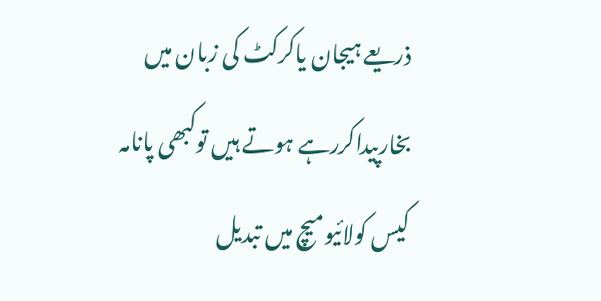ذریعے ہیجان یاکرکٹ کی زبان میں بخارپیداکررہے ہوتے ہیں توکبھی پانامہ کیس کولائیومیچ میں تبدیل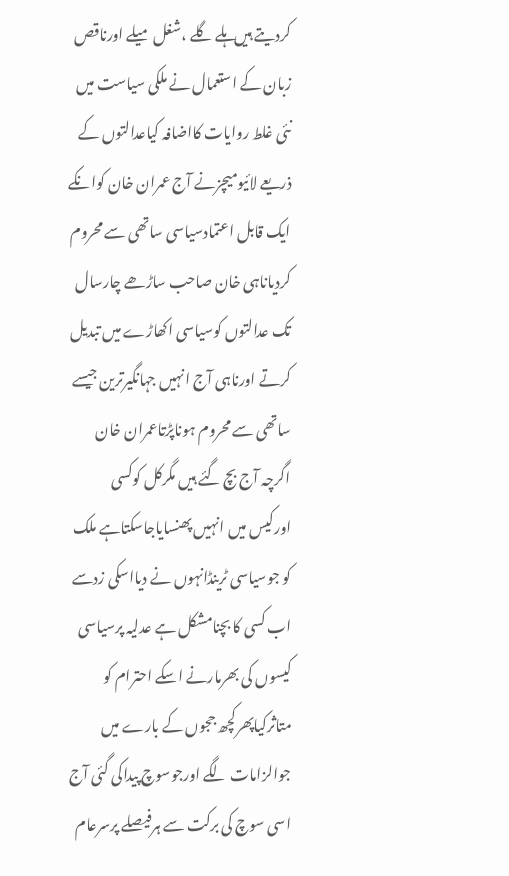کردیتے ہیں ہلے گلے ،شغل میلے اورناقص زبان کے استعمال نے ملکی سیاست میں نئی غلط روایات کااضافہ کیاعدالتوں کے ذریعے لائیومیچزنے آج عمران خان کوانکے ایک قابل اعتمادسیاسی ساتھی سے محروم کردیاناہی خان صاحب ساڑھے چارسال تک عدالتوں کوسیاسی اکھاڑے میں تبدیل کرتے اورناہی آج انہیں جہانگیرترین جیسے ساتھی سے محروم ہوناپڑتاعمران خان اگرچہ آج بچ گئے ہیں مگرکل کوکسی اورکیس میں انہیں پھنسایاجاسکتاہے ملک کو جوسیاسی ٹرینڈانہوں نے دیااسکی زدسے اب کسی کا بچنامشکل ہے عدلیہ پرسیاسی کیسوں کی بھرمارنے اسکے احترام کو متاثرکیاپھرکچھ ججوں کے بارے میں جوالزامات لگے اورجوسوچ پیداکی گئی آج اسی سوچ کی برکت سے ہرفیصلے پرسرعام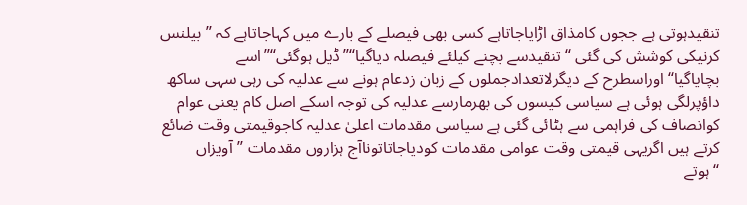تنقیدہوتی ہے ججوں کامذاق اڑایاجاتاہے کسی بھی فیصلے کے بارے میں کہاجاتاہے کہ ’’بیلنس کرنیکی کوشش کی گئی ‘‘ تنقیدسے بچنے کیلئے فیصلہ دیاگیا‘‘’’ڈیل ہوگئی‘‘’’اسے بچایاگیا‘‘اوراسطرح کے دیگرلاتعدادجملوں کے زبان زدعام ہونے سے عدلیہ کی رہی سہی ساکھ داؤپرلگی ہوئی ہے سیاسی کیسوں کی بھرمارسے عدلیہ کی توجہ اسکے اصل کام یعنی عوام کوانصاف کی فراہمی سے ہٹائی گئی ہے سیاسی مقدمات اعلیٰ عدلیہ کاجوقیمتی وقت ضائع کرتے ہیں اگریہی قیمتی وقت عوامی مقدمات کودیاجاتاتوناآج ہزاروں مقدمات ’’آویزاں ‘‘ہوتے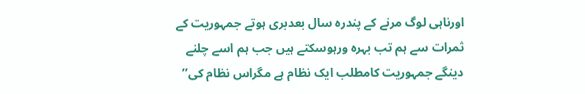اورناہی لوگ مرنے کے پندرہ سال بعدبری ہوتے جمہوریت کے ثمرات سے ہم تب بہرہ ورہوسکتے ہیں جب ہم اسے چلنے دینگے جمہوریت کامطلب ایک نظام ہے مگراس نظام کی’’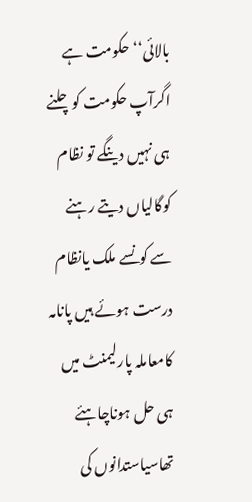بالائی‘‘ حکومت ہے اگرآپ حکومت کوچلنے ہی نہیں دینگے تو نظام کوگالیاں دیتے رہنے سے کونسے ملک یانظام درست ہوئے ہیں پانامہ کامعاملہ پارلیمنٹ میں ہی حل ہوناچاہئے تھاسیاستدانوں کی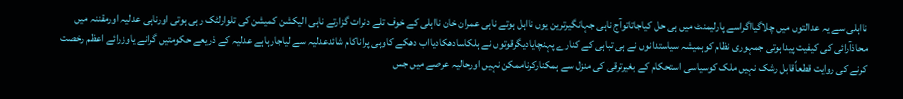نااہلی سے یہ عدالتوں میں چلاگیااگراسے پارلیمنٹ میں ہی حل کیاجاتاتوآج ناہی جہانگیرترین یوں نااہل ہوتے ناہی عمران خان نااہلی کے خوف تلے دنرات گزارتے ناہی الیکشن کمیشن کی تلوارلٹک رہی ہوتی اورناہی عدلیہ اورمقننہ میں محاذآرائی کی کیفیت پیداہوتی جمہوری نظام کوہمیشہ سیاستدانوں نے ہی تباہی کے کنارے پہنچایادیگرقوتوں نے ہلکاسادھکادیااب دھکے کاوہی پراناکام شائدعدلیہ سے لیاجارہاہے عدلیہ کے ذریعے حکومتیں گرانے یاوزرائے اعظم رخصت کرنے کی روایت قطعاًقابل رشک نہیں ملک کوسیاسی استحکام کے بغیرترقی کی منزل سے ہمکنارکرناممکن نہیں اورحالیہ عرصے میں جس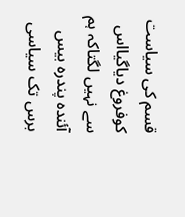قسم کی سیاست کوفروغ دیاگیااس سے نہیں لگتاکہ ہم آئندہ پندرہ بیس برس تک سیاسی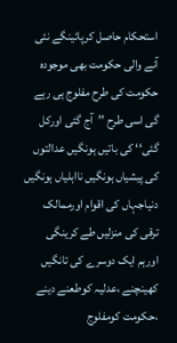استحکام حاصل کرپائینگے نئی آنے والی حکومت بھی موجودہ حکومت کی طرح مفلوج ہی رہے گی اسی طرح ’’آج گئی اورکل گئی‘‘ کی باتیں ہونگیں عدالتوں کی پیشیاں ہونگیں نااہلیاں ہونگیں دنیاجہاں کی اقوام اورممالک ترقی کی منزلیں طے کرینگی اورہم ایک دوسرے کی تانگیں کھینچنے ،عدلیہ کوطعنے دینے ،حکومت کومفلوج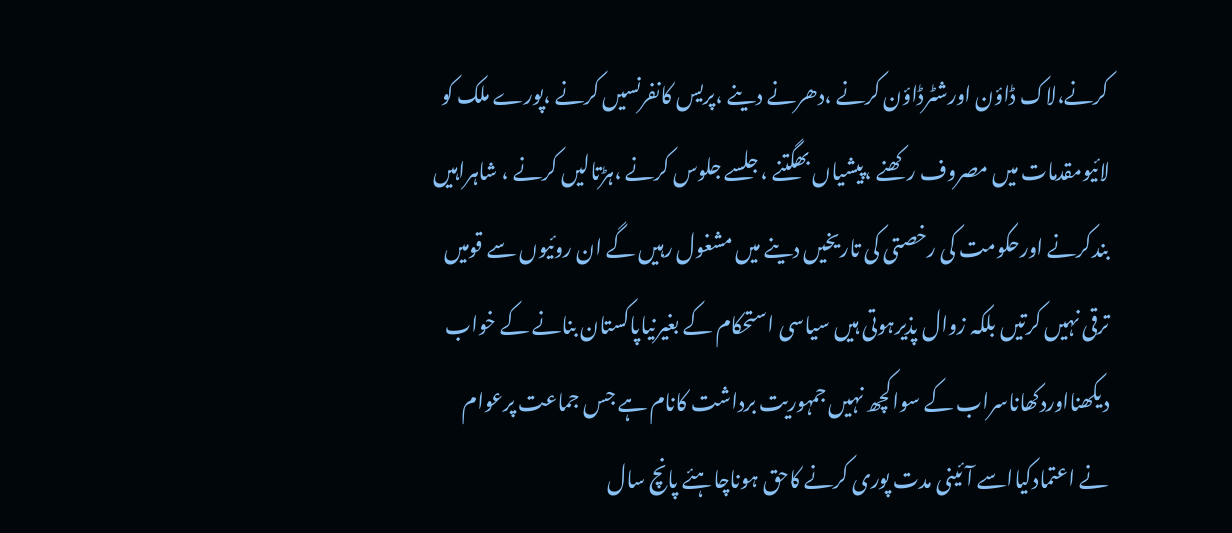کرنے،لاک ڈاؤن اورشٹرڈاؤن کرنے ،دھرنے دینے ،پریس کانفرنسیں کرنے ،پورے ملک کو لائیومقدمات میں مصروف رکھنے ،پیشیاں بھگتنے ،جلسے جلوس کرنے ،ہڑتالیں کرنے ، شاہراہیں بندکرنے اورحکومت کی رخصتی کی تاریخیں دینے میں مشغول رہیں گے ان روئیوں سے قومیں ترقی نہیں کرتیں بلکہ زوال پذیرہوتی ہیں سیاسی استحکام کے بغیرنیاپاکستان بنانے کے خواب دیکھنااوردکھاناسراب کے سواکچھ نہیں جمہوریت برداشت کانام ہے جس جماعت پرعوام نے اعتمادکیااسے آئینی مدت پوری کرنے کاحق ہوناچاہئے پانچ سال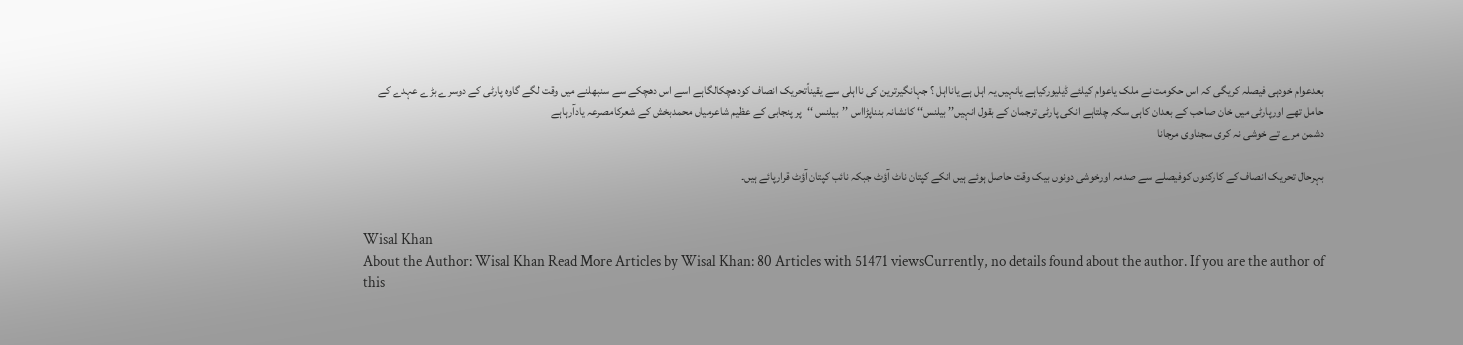بعدعوام خودہی فیصلہ کریگی کہ اس حکومت نے ملک یاعوام کیلئے ڈیلیورکیاہے یانہیں یہ اہل ہے یانااہل ؟ جہانگیرترین کی نااہلی سے یقیناًتحریک انصاف کودھچکالگاہے اسے اس دھچکے سے سنبھلنے میں وقت لگے گاوہ پارٹی کے دوسرے بڑے عہدے کے حامل تھے اورپارٹی میں خان صاحب کے بعدان کاہی سکہ چلتاہے انکی پارٹی ترجمان کے بقول انہیں’’ بیلنس‘‘ کانشانہ بنناپڑااس ’’بیلنس ‘‘پر پنجابی کے عظیم شاعرمیاں محمدبخش کے شعرکامصرعہ یادآرہاہے
دشمن مرے تے خوشی نہ کری سجناوی مرجانا

بہرحال تحریک انصاف کے کارکنوں کوفیصلے سے صدمہ اورخوشی دونوں بیک وقت حاصل ہوئے ہیں انکے کپتان ناٹ آؤٹ جبکہ نائب کپتان آؤٹ قرارپائے ہیں۔


Wisal Khan
About the Author: Wisal Khan Read More Articles by Wisal Khan: 80 Articles with 51471 viewsCurrently, no details found about the author. If you are the author of this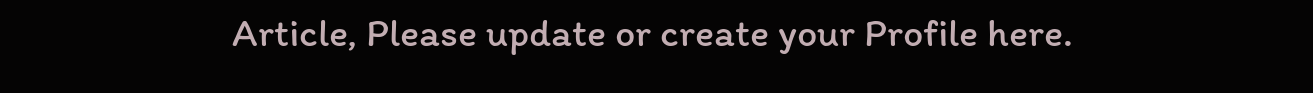Article, Please update or create your Profile here.